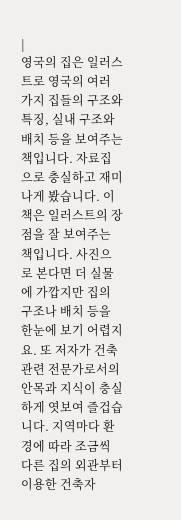|
영국의 집은 일러스트로 영국의 여러 가지 집들의 구조와 특징, 실내 구조와 배치 등을 보여주는 책입니다. 자료집으로 충실하고 재미나게 봤습니다. 이 책은 일러스트의 장점을 잘 보여주는 책입니다. 사진으로 본다면 더 실물에 가깝지만 집의 구조나 배치 등을 한눈에 보기 어렵지요. 또 저자가 건축 관련 전문가로서의 안목과 지식이 충실하게 엿보여 즐겁습니다. 지역마다 환경에 따라 조금씩 다른 집의 외관부터 이용한 건축자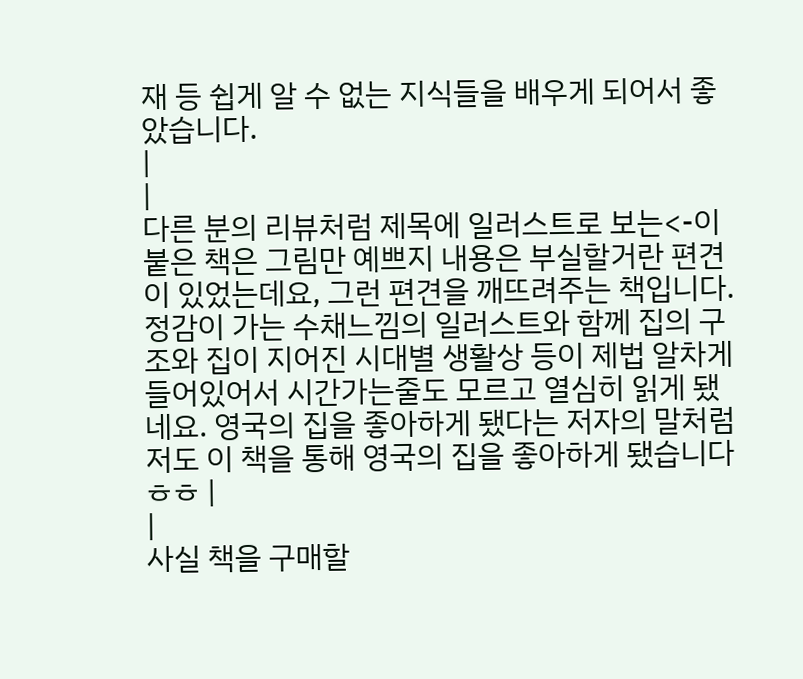재 등 쉽게 알 수 없는 지식들을 배우게 되어서 좋았습니다.
|
|
다른 분의 리뷰처럼 제목에 일러스트로 보는<-이 붙은 책은 그림만 예쁘지 내용은 부실할거란 편견이 있었는데요, 그런 편견을 깨뜨려주는 책입니다. 정감이 가는 수채느낌의 일러스트와 함께 집의 구조와 집이 지어진 시대별 생활상 등이 제법 알차게 들어있어서 시간가는줄도 모르고 열심히 읽게 됐네요. 영국의 집을 좋아하게 됐다는 저자의 말처럼 저도 이 책을 통해 영국의 집을 좋아하게 됐습니다ㅎㅎ |
|
사실 책을 구매할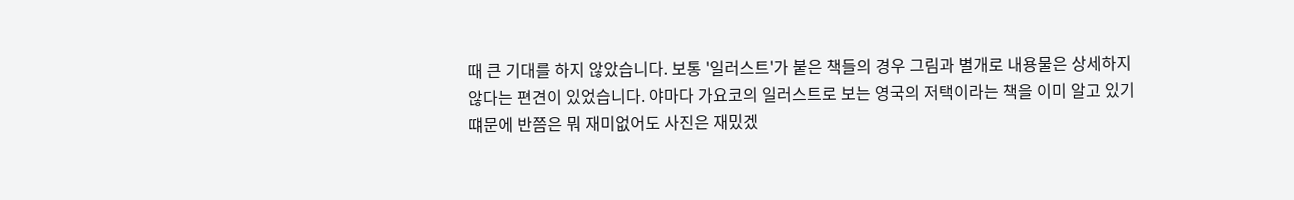때 큰 기대를 하지 않았습니다. 보통 '일러스트'가 붙은 책들의 경우 그림과 별개로 내용물은 상세하지 않다는 편견이 있었습니다. 야마다 가요코의 일러스트로 보는 영국의 저택이라는 책을 이미 알고 있기 떄문에 반쯤은 뭐 재미없어도 사진은 재밌겠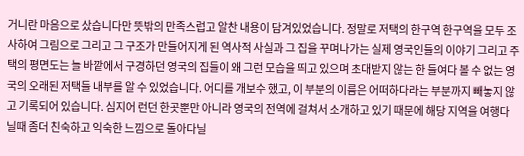거니란 마음으로 샀습니다만 뜻밖의 만족스럽고 알찬 내용이 담겨있었습니다. 정말로 저택의 한구역 한구역을 모두 조사하여 그림으로 그리고 그 구조가 만들어지게 된 역사적 사실과 그 집을 꾸며나가는 실제 영국인들의 이야기 그리고 주택의 평면도는 늘 바깥에서 구경하던 영국의 집들이 왜 그런 모습을 띄고 있으며 초대받지 않는 한 들여다 볼 수 없는 영국의 오래된 저택들 내부를 알 수 있었습니다. 어디를 개보수 했고, 이 부분의 이름은 어떠하다라는 부분까지 빼놓지 않고 기록되어 있습니다. 심지어 런던 한곳뿐만 아니라 영국의 전역에 걸쳐서 소개하고 있기 때문에 해당 지역을 여행다닐때 좀더 친숙하고 익숙한 느낌으로 돌아다닐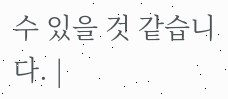수 있을 것 같습니다. |